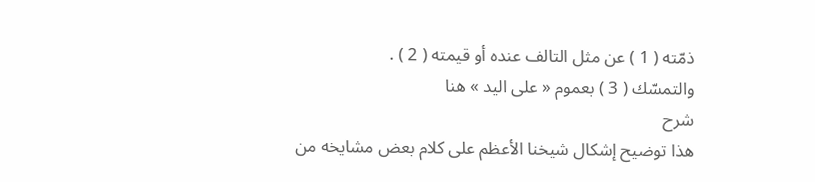ذمّته ( 1 ) عن مثل التالف عنده أو قيمته ( 2 ) .
والتمسّك ( 3 ) بعموم « على اليد » هنا
شرح
هذا توضيح إشكال شيخنا الأعظم على كلام بعض مشايخه من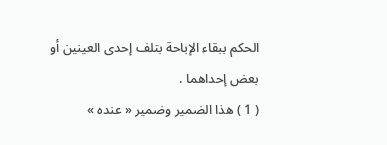الحكم ببقاء الإباحة بتلف إحدى العينين أو بعض إحداهما .
( 1 ) هذا الضمير وضمير « عنده »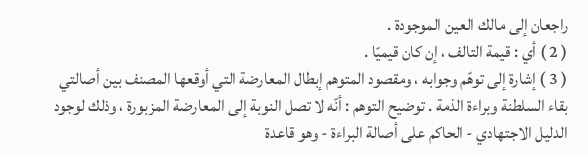راجعان إلى مالك العين الموجودة .
( 2 ) أي : قيمة التالف ، إن كان قيميّا .
( 3 ) إشارة إلى توهّم وجوابه ، ومقصود المتوهم إبطال المعارضة التي أوقعها المصنف بين أصالتي بقاء السلطنة وبراءة الذمة . توضيح التوهم : أنّه لا تصل النوبة إلى المعارضة المزبورة ، وذلك لوجود الدليل الاجتهادي - الحاكم على أصالة البراءة - وهو قاعدة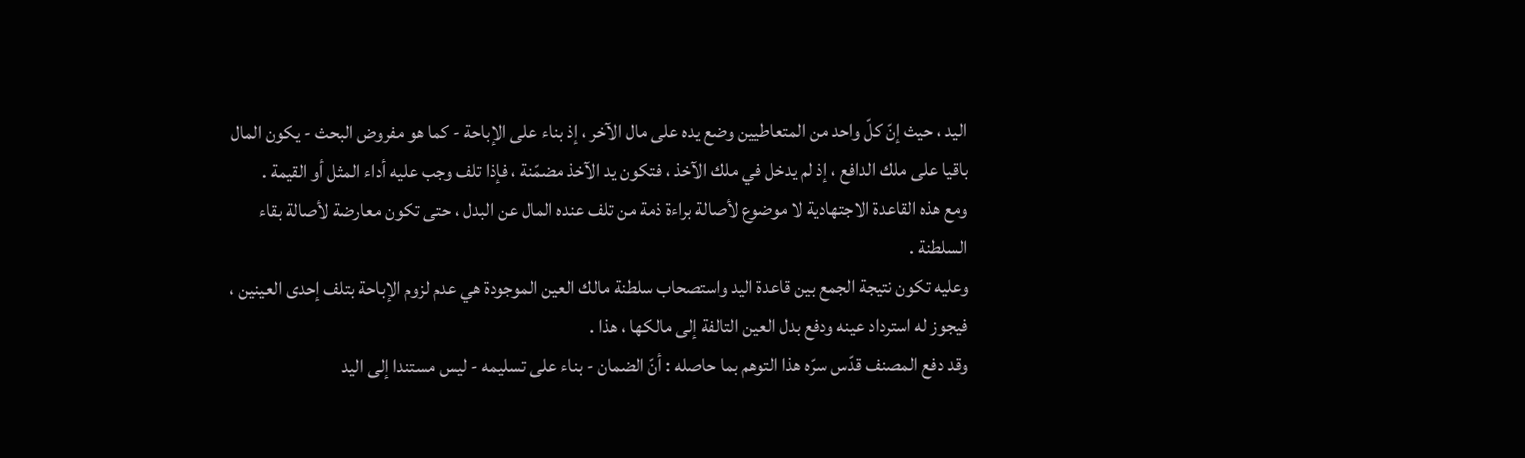اليد ، حيث إنّ كلّ واحد من المتعاطيين وضع يده على مال الآخر ، إذ بناء على الإباحة - كما هو مفروض البحث - يكون المال باقيا على ملك الدافع ، إذ لم يدخل في ملك الآخذ ، فتكون يد الآخذ مضمّنة ، فإذا تلف وجب عليه أداء المثل أو القيمة .
ومع هذه القاعدة الاجتهادية لا موضوع لأصالة براءة ذمة من تلف عنده المال عن البدل ، حتى تكون معارضة لأصالة بقاء السلطنة .
وعليه تكون نتيجة الجمع بين قاعدة اليد واستصحاب سلطنة مالك العين الموجودة هي عدم لزوم الإباحة بتلف إحدى العينين ، فيجوز له استرداد عينه ودفع بدل العين التالفة إلى مالكها ، هذا .
وقد دفع المصنف قدّس سرّه هذا التوهم بما حاصله : أنّ الضمان - بناء على تسليمه - ليس مستندا إلى اليد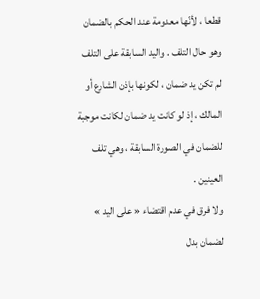قطعا ، لأنّها معدومة عند الحكم بالضمان وهو حال التلف . واليد السابقة على التلف لم تكن يد ضمان ، لكونها بإذن الشارع أو المالك ، إذ لو كانت يد ضمان لكانت موجبة للضمان في الصورة السابقة ، وهي تلف العينين .
ولا فرق في عدم اقتضاء « على اليد » لضمان بدل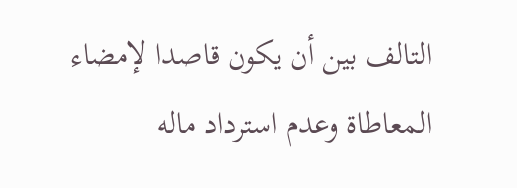التالف بين أن يكون قاصدا لإمضاء المعاطاة وعدم استرداد ماله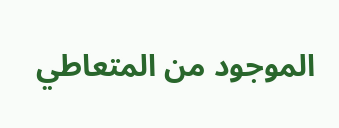الموجود من المتعاطي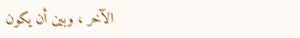الآخر ، وبين أن يكون